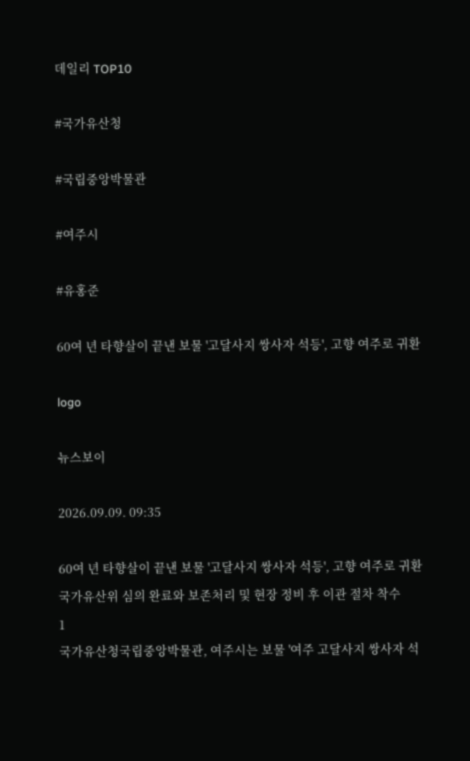데일리 TOP10

#국가유산청

#국립중앙박물관

#여주시

#유홍준

60여 년 타향살이 끝낸 보물 '고달사지 쌍사자 석등', 고향 여주로 귀환

logo

뉴스보이

2026.09.09. 09:35

60여 년 타향살이 끝낸 보물 '고달사지 쌍사자 석등', 고향 여주로 귀환
국가유산위 심의 완료와 보존처리 및 현장 정비 후 이관 절차 착수
1
국가유산청국립중앙박물관, 여주시는 보물 '여주 고달사지 쌍사자 석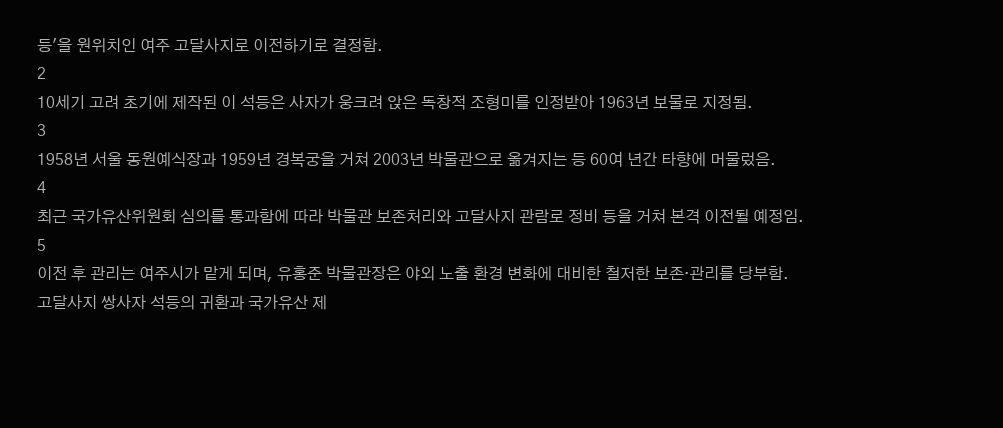등'을 원위치인 여주 고달사지로 이전하기로 결정함.
2
10세기 고려 초기에 제작된 이 석등은 사자가 웅크려 앉은 독창적 조형미를 인정받아 1963년 보물로 지정됨.
3
1958년 서울 동원예식장과 1959년 경복궁을 거쳐 2003년 박물관으로 옮겨지는 등 60여 년간 타향에 머물렀음.
4
최근 국가유산위원회 심의를 통과함에 따라 박물관 보존처리와 고달사지 관람로 정비 등을 거쳐 본격 이전될 예정임.
5
이전 후 관리는 여주시가 맡게 되며, 유홍준 박물관장은 야외 노출 환경 변화에 대비한 철저한 보존·관리를 당부함.
고달사지 쌍사자 석등의 귀환과 국가유산 제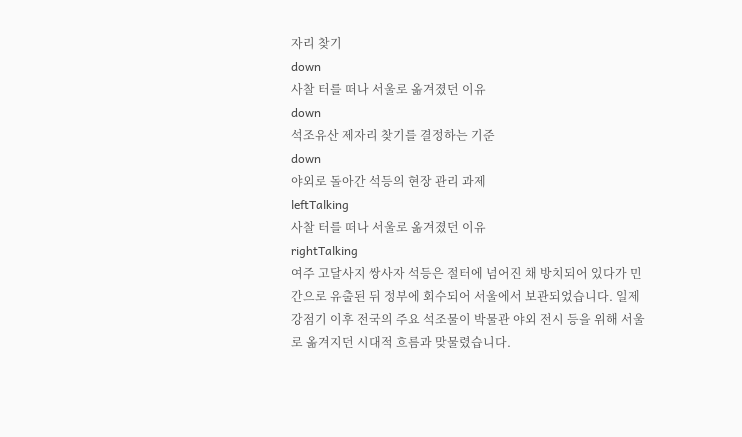자리 찾기
down
사찰 터를 떠나 서울로 옮겨졌던 이유
down
석조유산 제자리 찾기를 결정하는 기준
down
야외로 돌아간 석등의 현장 관리 과제
leftTalking
사찰 터를 떠나 서울로 옮겨졌던 이유
rightTalking
여주 고달사지 쌍사자 석등은 절터에 넘어진 채 방치되어 있다가 민간으로 유출된 뒤 정부에 회수되어 서울에서 보관되었습니다. 일제강점기 이후 전국의 주요 석조물이 박물관 야외 전시 등을 위해 서울로 옮겨지던 시대적 흐름과 맞물렸습니다.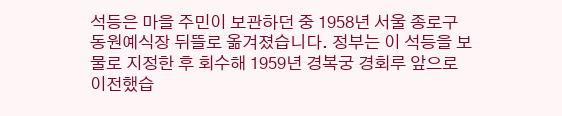석등은 마을 주민이 보관하던 중 1958년 서울 종로구 동원예식장 뒤뜰로 옮겨졌습니다. 정부는 이 석등을 보물로 지정한 후 회수해 1959년 경복궁 경회루 앞으로 이전했습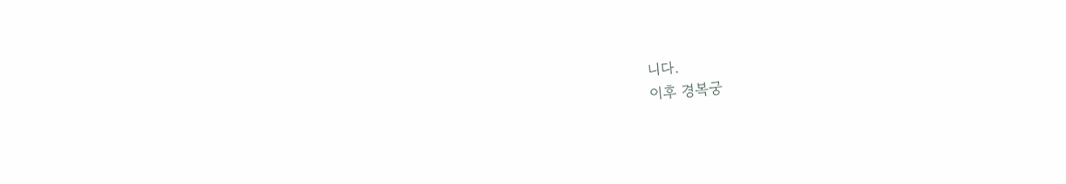니다.
이후 경복궁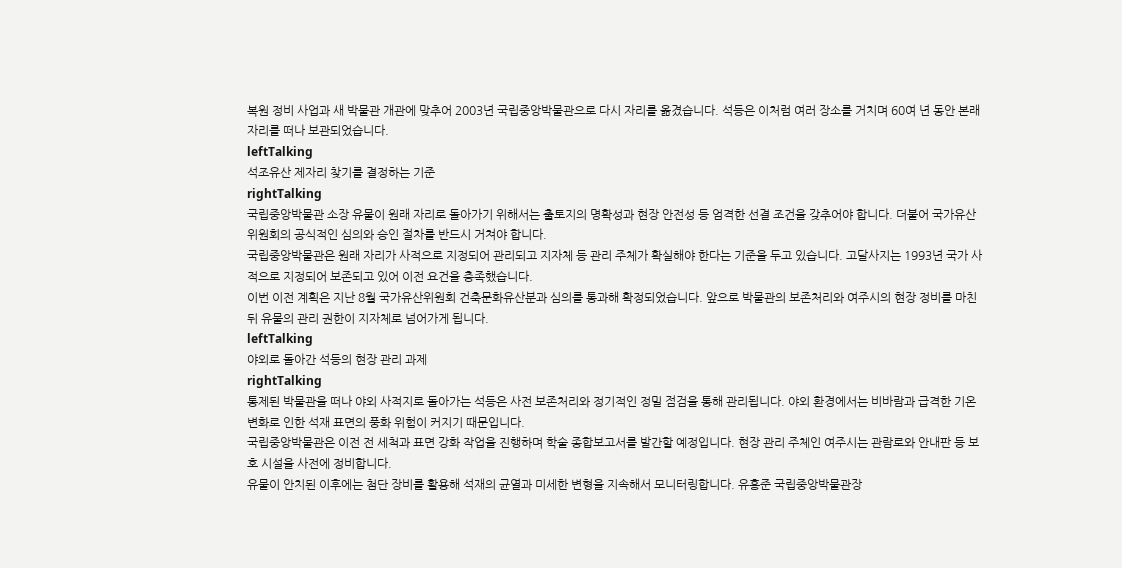복원 정비 사업과 새 박물관 개관에 맞추어 2003년 국립중앙박물관으로 다시 자리를 옮겼습니다. 석등은 이처럼 여러 장소를 거치며 60여 년 동안 본래 자리를 떠나 보관되었습니다.
leftTalking
석조유산 제자리 찾기를 결정하는 기준
rightTalking
국립중앙박물관 소장 유물이 원래 자리로 돌아가기 위해서는 출토지의 명확성과 현장 안전성 등 엄격한 선결 조건을 갖추어야 합니다. 더불어 국가유산위원회의 공식적인 심의와 승인 절차를 반드시 거쳐야 합니다.
국립중앙박물관은 원래 자리가 사적으로 지정되어 관리되고 지자체 등 관리 주체가 확실해야 한다는 기준을 두고 있습니다. 고달사지는 1993년 국가 사적으로 지정되어 보존되고 있어 이전 요건을 충족했습니다.
이번 이전 계획은 지난 8월 국가유산위원회 건축문화유산분과 심의를 통과해 확정되었습니다. 앞으로 박물관의 보존처리와 여주시의 현장 정비를 마친 뒤 유물의 관리 권한이 지자체로 넘어가게 됩니다.
leftTalking
야외로 돌아간 석등의 현장 관리 과제
rightTalking
통제된 박물관을 떠나 야외 사적지로 돌아가는 석등은 사전 보존처리와 정기적인 정밀 점검을 통해 관리됩니다. 야외 환경에서는 비바람과 급격한 기온 변화로 인한 석재 표면의 풍화 위험이 커지기 때문입니다.
국립중앙박물관은 이전 전 세척과 표면 강화 작업을 진행하며 학술 종합보고서를 발간할 예정입니다. 현장 관리 주체인 여주시는 관람로와 안내판 등 보호 시설을 사전에 정비합니다.
유물이 안치된 이후에는 첨단 장비를 활용해 석재의 균열과 미세한 변형을 지속해서 모니터링합니다. 유홍준 국립중앙박물관장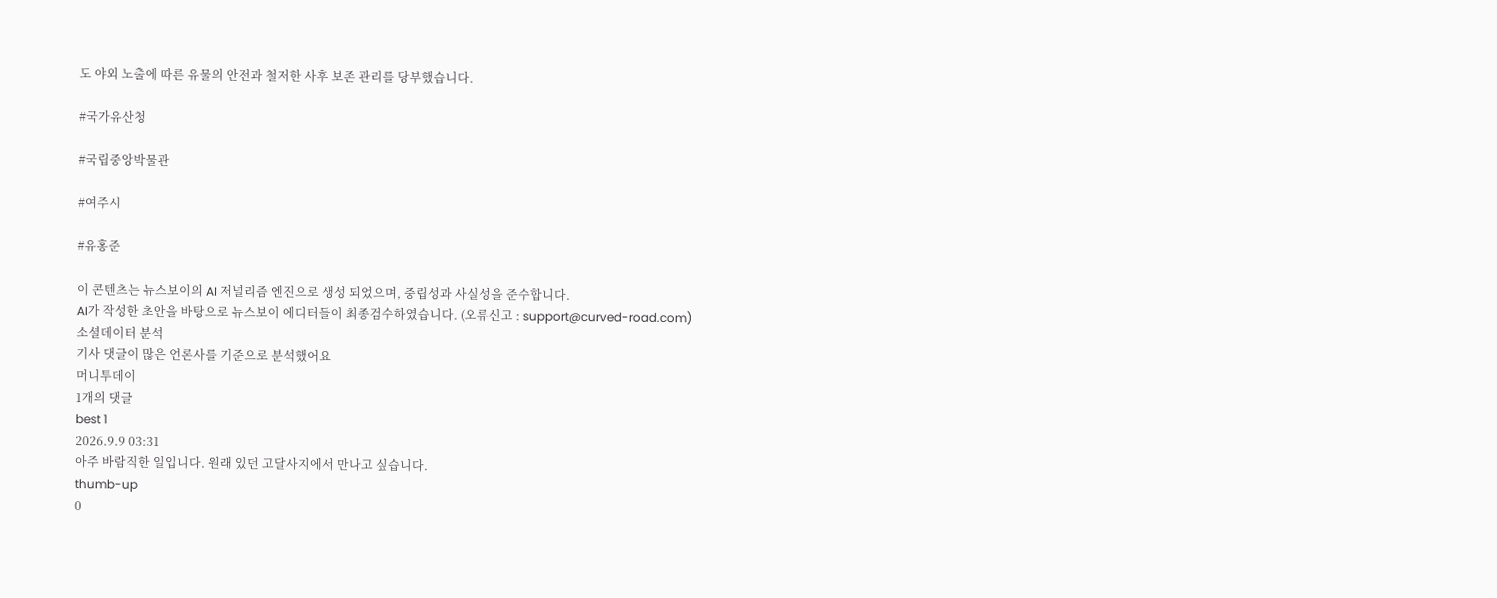도 야외 노출에 따른 유물의 안전과 철저한 사후 보존 관리를 당부했습니다.

#국가유산청

#국립중앙박물관

#여주시

#유홍준

이 콘텐츠는 뉴스보이의 AI 저널리즘 엔진으로 생성 되었으며, 중립성과 사실성을 준수합니다.
AI가 작성한 초안을 바탕으로 뉴스보이 에디터들이 최종검수하였습니다. (오류신고 : support@curved-road.com)
소셜데이터 분석
기사 댓글이 많은 언론사를 기준으로 분석했어요
머니투데이
1개의 댓글
best 1
2026.9.9 03:31
아주 바람직한 일입니다. 원래 있던 고달사지에서 만나고 싶습니다.
thumb-up
0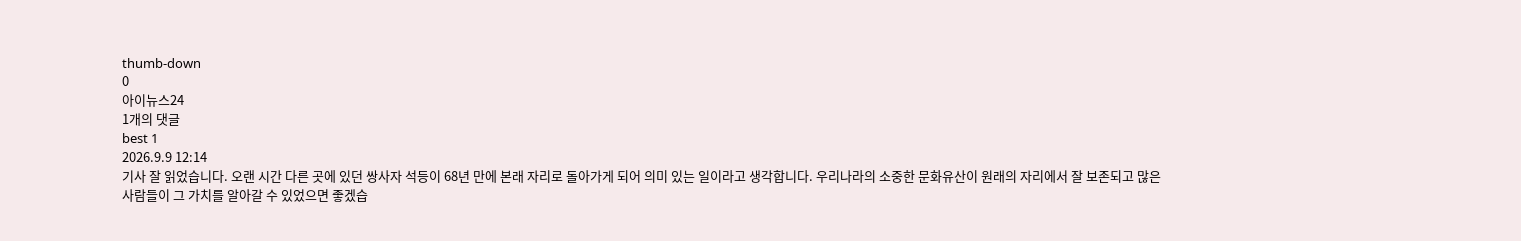thumb-down
0
아이뉴스24
1개의 댓글
best 1
2026.9.9 12:14
기사 잘 읽었습니다. 오랜 시간 다른 곳에 있던 쌍사자 석등이 68년 만에 본래 자리로 돌아가게 되어 의미 있는 일이라고 생각합니다. 우리나라의 소중한 문화유산이 원래의 자리에서 잘 보존되고 많은 사람들이 그 가치를 알아갈 수 있었으면 좋겠습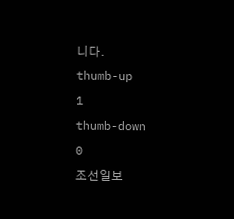니다.
thumb-up
1
thumb-down
0
조선일보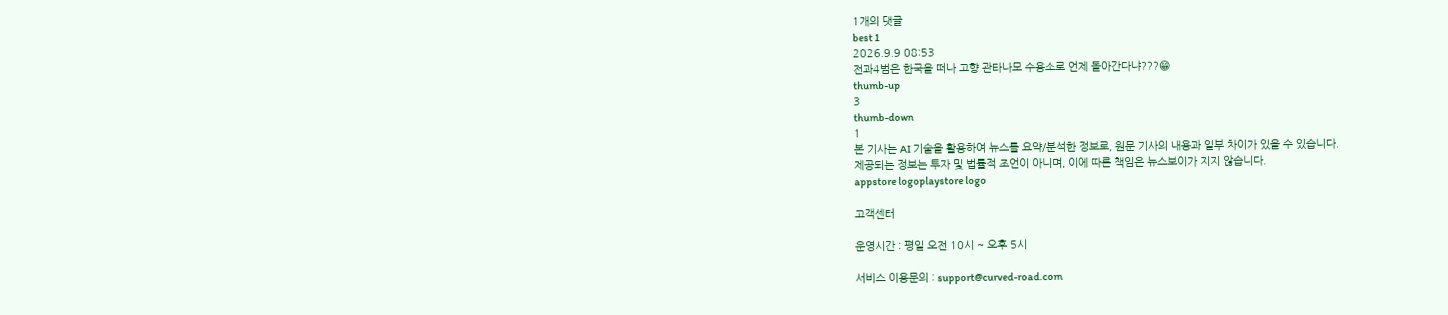1개의 댓글
best 1
2026.9.9 08:53
전과4범은 한국을 떠나 고향 관타나모 수용소로 언제 돌아간다냐???😁
thumb-up
3
thumb-down
1
본 기사는 AI 기술을 활용하여 뉴스를 요약/분석한 정보로, 원문 기사의 내용과 일부 차이가 있을 수 있습니다.
제공되는 정보는 투자 및 법률적 조언이 아니며, 이에 따른 책임은 뉴스보이가 지지 않습니다.
appstore logoplaystore logo

고객센터

운영시간 : 평일 오전 10시 ~ 오후 5시

서비스 이용문의 : support@curved-road.com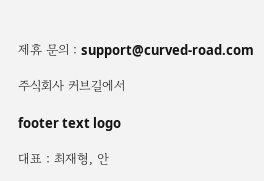제휴 문의 : support@curved-road.com

주식회사 커브길에서

footer text logo

대표 : 최재형, 안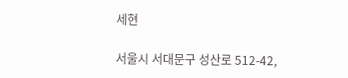세현

서울시 서대문구 성산로 512-42,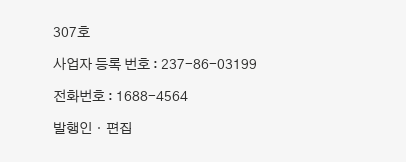307호

사업자 등록 번호 : 237-86-03199

전화번호 : 1688-4564

발행인・편집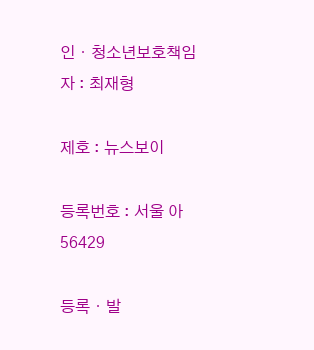인・청소년보호책임자 : 최재형

제호 : 뉴스보이

등록번호 : 서울 아 56429

등록・발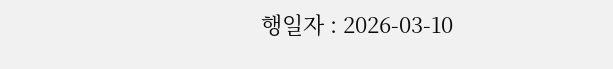행일자 : 2026-03-10